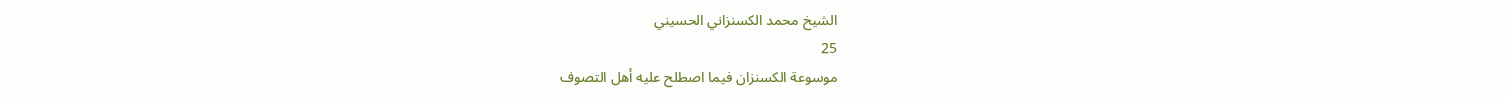الشيخ محمد الكسنزاني الحسيني
25
موسوعة الكسنزان فيما اصطلح عليه أهل التصوف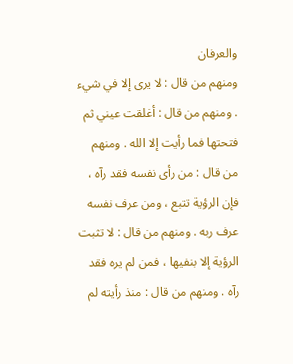والعرفان
ومنهم من قال : لا يرى إلا في شيء . ومنهم من قال : أغلقت عيني ثم فتحتها فما رأيت إلا الله . ومنهم من قال : من رأى نفسه فقد رآه ، فإن الرؤية تتبع ، ومن عرف نفسه عرف ربه . ومنهم من قال : لا تثبت الرؤية إلا بنفيها ، فمن لم يره فقد رآه . ومنهم من قال : منذ رأيته لم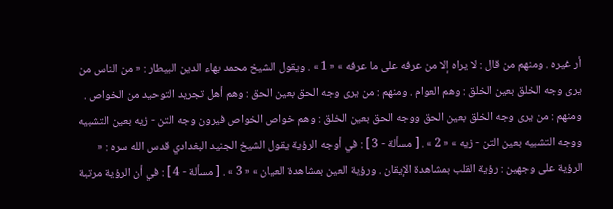أر غيره . ومنهم من قال : لا يراه إلا من عرفه على ما عرفه » « 1 » . ويقول الشيخ محمد بهاء الدين البيطار : « من الناس من يرى وجه الخلق بعين الخلق : وهم العوام . ومنهم : من يرى وجه الحق بعين الحق : وهم أهل تجريد التوحيد من الخواص . ومنهم : من يرى وجه الخلق بعين الحق ووجه الحق بعين الخلق : وهم خواص الخواص فيرون وجه التن - زيه بعين التشبيه ووجه التشبيه بعين التن - زيه » « 2 » . [ مسألة - 3 ] : في أوجه الرؤية يقول الشيخ الجنيد البغدادي قدس الله سره : « الرؤية على وجهين : رؤية القلب بمشاهدة الإيقان . ورؤية العين بمشاهدة العيان » « 3 » . [ مسألة - 4 ] : في أن الرؤية مرتبة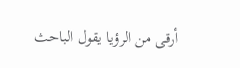أرقى من الرؤيا يقول الباحث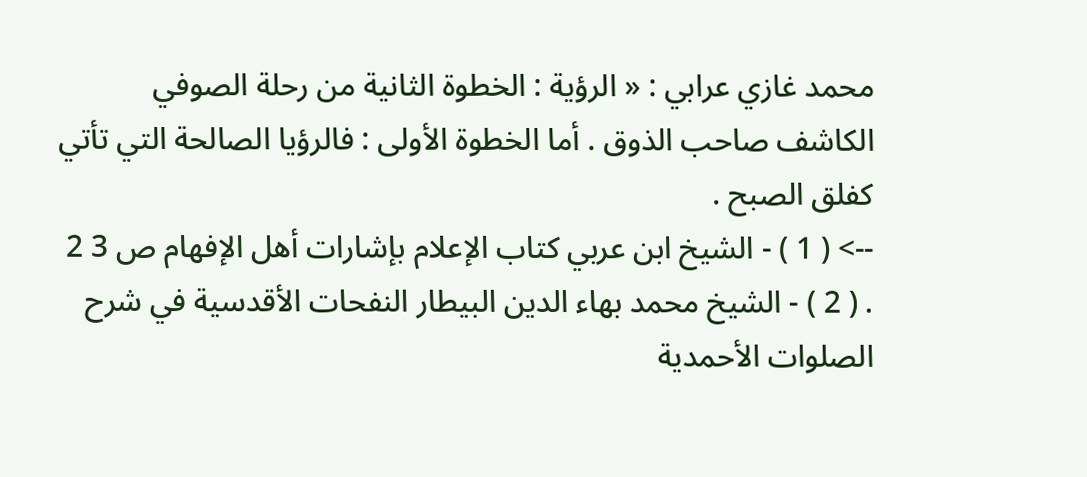محمد غازي عرابي : « الرؤية : الخطوة الثانية من رحلة الصوفي الكاشف صاحب الذوق . أما الخطوة الأولى : فالرؤيا الصالحة التي تأتي كفلق الصبح .
--> ( 1 ) - الشيخ ابن عربي كتاب الإعلام بإشارات أهل الإفهام ص 3 2 . ( 2 ) - الشيخ محمد بهاء الدين البيطار النفحات الأقدسية في شرح الصلوات الأحمدية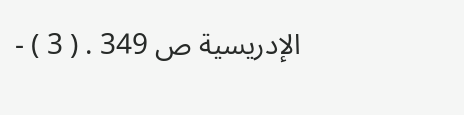الإدريسية ص 349 . ( 3 ) -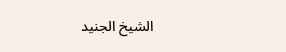الشيخ الجنيد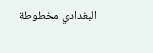البغدادي مخطوطة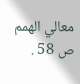معالي الهمم ص 58 .